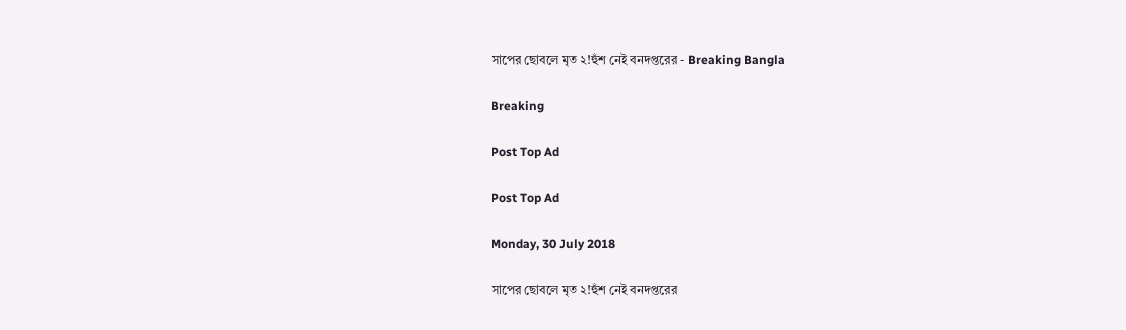সাপের ছোবলে মৃত ২!হুঁশ নেই বনদপ্তরের - Breaking Bangla

Breaking

Post Top Ad

Post Top Ad

Monday, 30 July 2018

সাপের ছোবলে মৃত ২!হুঁশ নেই বনদপ্তরের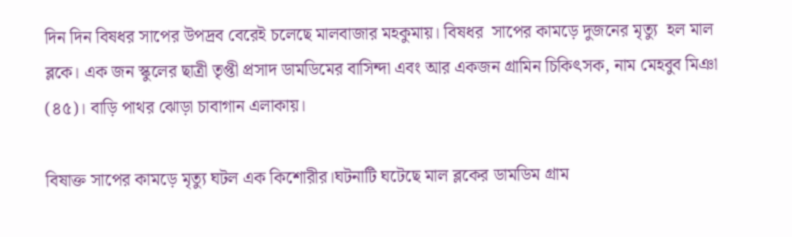দিন দিন বিষধর সাপের উপদ্রব বেরেই চলেছে মালবাজার মহকুমায়। বিষধর  সাপের কামড়ে দুজনের মৃত্যু  হল মাল ব্লকে। এক জন স্কুলের ছাত্রী তৃপ্তী প্রসাদ ডামডিমের বাসিন্দা এবং আর একজন গ্রামিন চিকিৎসক, নাম মেহবুব মিঞা (৪৫)। বাড়ি পাথর ঝোড়া চাবাগান এলাকায়।

বিষাক্ত সাপের কামড়ে মৃত্যু ঘটল এক কিশোরীর।ঘটনাটি ঘটেছে মাল ব্লকের ডামডিম গ্রাম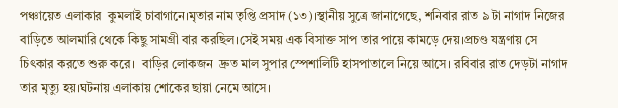পঞ্চায়েত এলাকার  কুমলাই চাবাগানে।মৃতার নাম তৃপ্তি প্রসাদ (১৩)।স্থানীয় সুত্রে জানাগেছে, শনিবার রাত ৯ টা নাগাদ নিজের বাড়িতে আলমারি থেকে কিছু সামগ্রী বার করছিল।সেই সময় এক বিসাক্ত সাপ তার পায়ে কামড়ে দেয়।প্রচণ্ড যন্ত্রণায় সে চিৎকার করতে শুরু করে।  বাড়ির লোকজন  দ্রুত মাল সুপার স্পেশালিটি হাসপাতালে নিয়ে আসে। রবিবার রাত দেড়টা নাগাদ তার মৃত্যু হয়।ঘটনায় এলাকায় শোকের ছায়া নেমে আসে।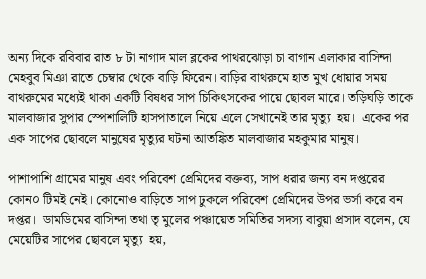অন্য দিকে রবিবার রাত ৮ টা নাগাদ মাল ব্লকের পাথরঝোড়া চা বাগান এলাকার বাসিন্দা মেহবুব মিঞা রাতে চেম্বার থেকে বাড়ি ফিরেন। বাড়ির বাথরুমে হাত মুখ ধোয়ার সময় বাথরুমের মধ্যেই থাকা একটি বিষধর সাপ চিকিৎসকের পায়ে ছোবল মারে। তড়িঘড়ি তাকে মালবাজার সুপার স্পেশালিটি হাসপাতালে নিয়ে এলে সেখানেই তার মৃত্যু  হয়।  একের পর এক সাপের ছোবলে মানুষের মৃত্যুর ঘটনা আতঙ্কিত মালবাজার মহকুমার মানুষ।

পাশাপাশি গ্রামের মানুষ এবং পরিবেশ প্রেমিদের বক্তব্য, সাপ ধরার জন্য বন দপ্তরের কোন০ টিমই নেই। কোনোও বাড়িতে সাপ ঢুকলে পরিবেশ প্রেমিদের উপর ভর্সা করে বন দপ্তর।  ডামডিমের বাসিন্দা তথা তৃ মুলের পঞ্চায়েত সমিতির সদস্য বাবুয়া প্রসাদ বলেন, যে মেয়েটির সাপের ছোবলে মৃত্যু  হয়,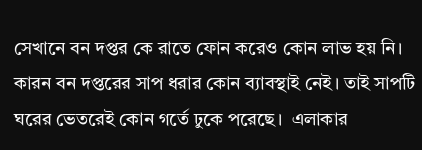সেখানে বন দপ্তর কে রাতে ফোন করেও কোন লাভ হয় নি। কারন বন দপ্তরের সাপ ধরার কোন ব্যাবস্থাই নেই। তাই সাপটি ঘরের ভেতরেই কোন গর্তে ঢুকে পরেছে।  এলাকার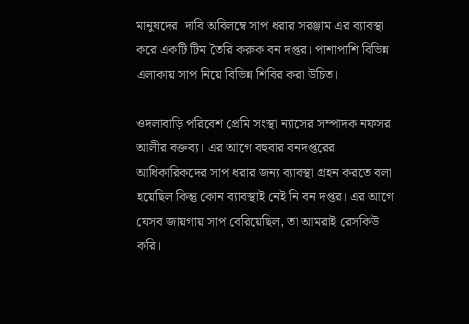মানুষদের  দাবি অবিলম্বে সাপ ধরার সরঞ্জাম এর ব্যাবস্থা করে একটি টিম তৈরি করুক বন দপ্তর। পাশাপাশি বিভিন্ন এলাকায় সাপ নিয়ে বিভিন্ন শিবির করা উচিত।

ওদলাবাড়ি পরিবেশ প্রেমি সংস্থা ন্যাসের সম্পাদক নফসর আলীর বক্তব্য। এর আগে বহুবার বনদপ্তরের আধিকারিকদের সাপ ধরার জন্য ব্যাবস্থা গ্রহন করতে বলা হয়েছিল কিন্তু কোন ব্যাবস্থাই নেই নি বন দপ্তর। এর আগে যেসব জায়গায় সাপ বেরিয়েছিল, তা আমরাই রেসকিউ করি।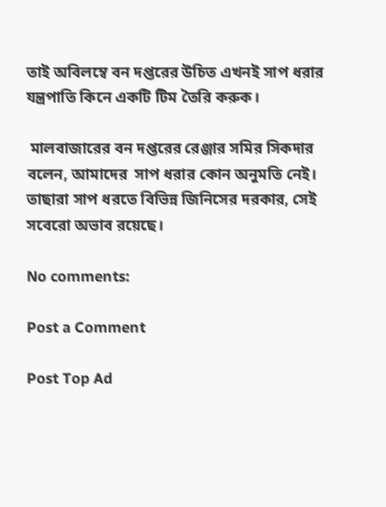তাই অবিলম্বে বন দপ্তরের উচিত এখনই সাপ ধরার যন্ত্রপাতি কিনে একটি টিম তৈরি করুক।

 মালবাজারের বন দপ্তরের রেঞ্জার সমির সিকদার বলেন, আমাদের  সাপ ধরার কোন অনুমতি নেই। তাছারা সাপ ধরতে বিভিন্ন জিনিসের দরকার, সেই সবেরো অভাব রয়েছে।

No comments:

Post a Comment

Post Top Ad